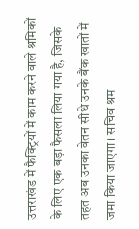उत्तराखंड में फैक्ट्रियों में काम करने वाले श्रमिकों के लिए एक बड़ा फैसला लिया गया है, जिसके तहत अब उनका वेतन सीधे उनके बैंक खातों में जमा किया जाएगा। सचिव श्रम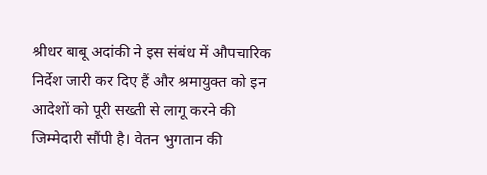श्रीधर बाबू अदांकी ने इस संबंध में औपचारिक निर्देश जारी कर दिए हैं और श्रमायुक्त को इन आदेशों को पूरी सख्ती से लागू करने की जिम्मेदारी सौंपी है। वेतन भुगतान की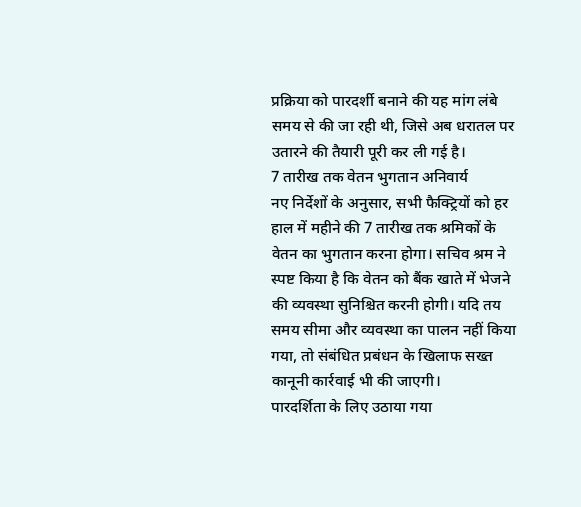प्रक्रिया को पारदर्शी बनाने की यह मांग लंबे समय से की जा रही थी, जिसे अब धरातल पर उतारने की तैयारी पूरी कर ली गई है।
7 तारीख तक वेतन भुगतान अनिवार्य
नए निर्देशों के अनुसार, सभी फैक्ट्रियों को हर हाल में महीने की 7 तारीख तक श्रमिकों के वेतन का भुगतान करना होगा। सचिव श्रम ने स्पष्ट किया है कि वेतन को बैंक खाते में भेजने की व्यवस्था सुनिश्चित करनी होगी। यदि तय समय सीमा और व्यवस्था का पालन नहीं किया गया, तो संबंधित प्रबंधन के खिलाफ सख्त कानूनी कार्रवाई भी की जाएगी।
पारदर्शिता के लिए उठाया गया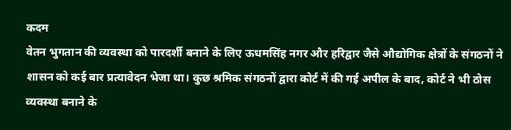कदम
वेतन भुगतान की व्यवस्था को पारदर्शी बनाने के लिए ऊधमसिंह नगर और हरिद्वार जैसे औद्योगिक क्षेत्रों के संगठनों ने शासन को कई बार प्रत्यावेदन भेजा था। कुछ श्रमिक संगठनों द्वारा कोर्ट में की गई अपील के बाद, कोर्ट ने भी ठोस व्यवस्था बनाने के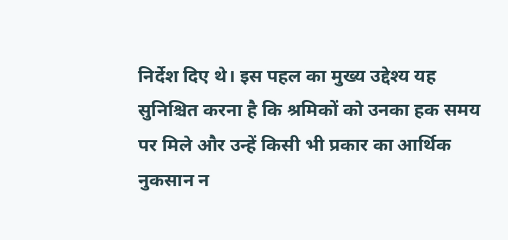निर्देश दिए थे। इस पहल का मुख्य उद्देश्य यह सुनिश्चित करना है कि श्रमिकों को उनका हक समय पर मिले और उन्हें किसी भी प्रकार का आर्थिक नुकसान न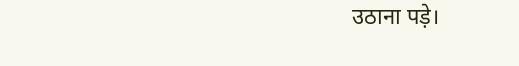उठाना पड़े।